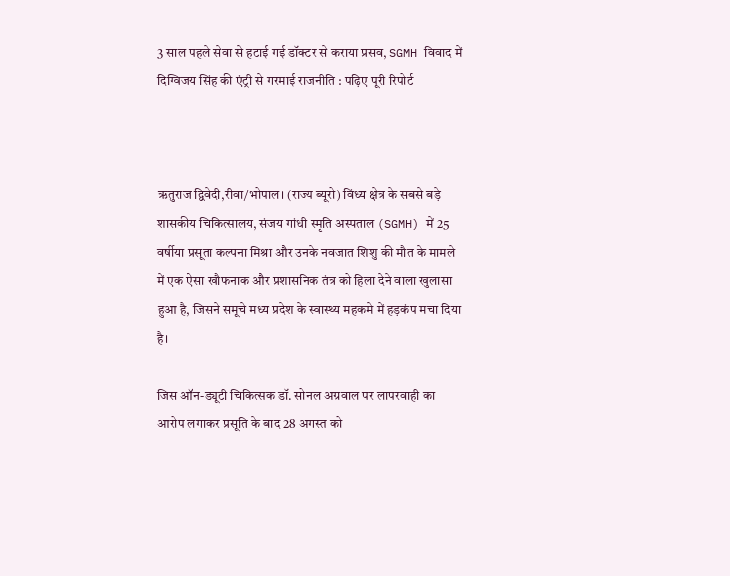3 साल पहले सेवा से हटाई गई डॉक्टर से कराया प्रसव, SGMH विवाद में दिग्विजय सिंह की एंट्री से गरमाई राजनीति : पढ़िए पूरी रिपोर्ट



ऋतुराज द्विवेदी,रीवा/भोपाल। (राज्य ब्यूरो) विंध्य क्षेत्र के सबसे बड़े शासकीय चिकित्सालय, संजय गांधी स्मृति अस्पताल (SGMH) में 25 वर्षीया प्रसूता कल्पना मिश्रा और उनके नवजात शिशु की मौत के मामले में एक ऐसा खौफनाक और प्रशासनिक तंत्र को हिला देने वाला खुलासा हुआ है, जिसने समूचे मध्य प्रदेश के स्वास्थ्य महकमे में हड़कंप मचा दिया है।

जिस ऑन-ड्यूटी चिकित्सक डॉ. सोनल अग्रवाल पर लापरवाही का आरोप लगाकर प्रसूति के बाद 28 अगस्त को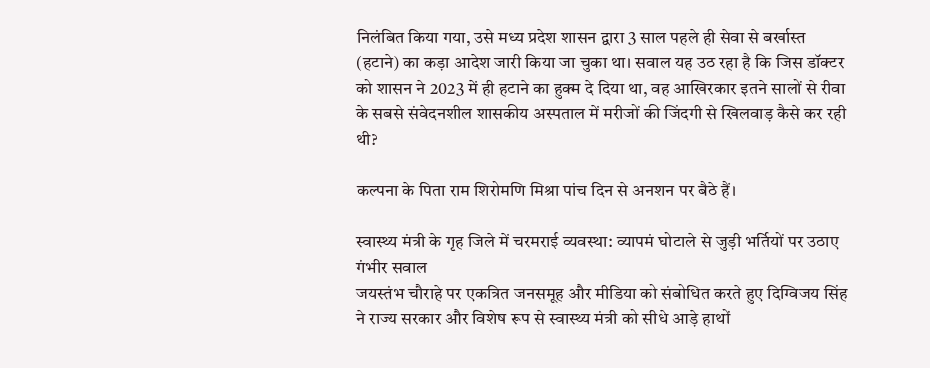निलंबित किया गया, उसे मध्य प्रदेश शासन द्वारा 3 साल पहले ही सेवा से बर्खास्त (हटाने) का कड़ा आदेश जारी किया जा चुका था। सवाल यह उठ रहा है कि जिस डॉक्टर को शासन ने 2023 में ही हटाने का हुक्म दे दिया था, वह आखिरकार इतने सालों से रीवा के सबसे संवेदनशील शासकीय अस्पताल में मरीजों की जिंदगी से खिलवाड़ कैसे कर रही थी?

कल्पना के पिता राम शिरोमणि मिश्रा पांच दिन से अनशन पर बैठे हैं।

स्वास्थ्य मंत्री के गृह जिले में चरमराई व्यवस्था: व्यापमं घोटाले से जुड़ी भर्तियों पर उठाए गंभीर सवाल
जयस्तंभ चौराहे पर एकत्रित जनसमूह और मीडिया को संबोधित करते हुए दिग्विजय सिंह ने राज्य सरकार और विशेष रूप से स्वास्थ्य मंत्री को सीधे आड़े हाथों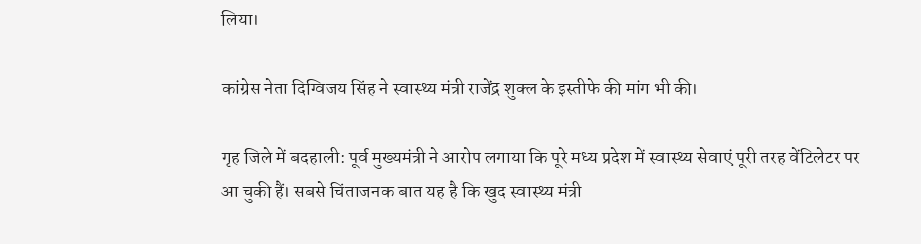लिया।

कांग्रेस नेता दिग्विजय सिंह ने स्वास्थ्य मंत्री राजेंद्र शुक्ल के इस्तीफे की मांग भी की।

गृह जिले में बदहाली: पूर्व मुख्यमंत्री ने आरोप लगाया कि पूरे मध्य प्रदेश में स्वास्थ्य सेवाएं पूरी तरह वेंटिलेटर पर आ चुकी हैं। सबसे चिंताजनक बात यह है कि खुद स्वास्थ्य मंत्री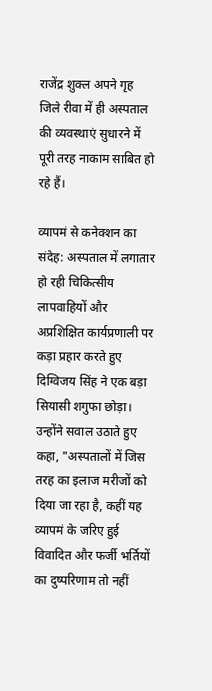राजेंद्र शुक्ल अपने गृह जिले रीवा में ही अस्पताल की व्यवस्थाएं सुधारने में पूरी तरह नाकाम साबित हो रहे हैं।

व्यापमं से कनेक्शन का संदेह: अस्पताल में लगातार हो रही चिकित्सीय लापवाहियों और अप्रशिक्षित कार्यप्रणाली पर कड़ा प्रहार करते हुए दिग्विजय सिंह ने एक बड़ा सियासी शगुफा छोड़ा। उन्होंने सवाल उठाते हुए कहा, "अस्पतालों में जिस तरह का इलाज मरीजों को दिया जा रहा है, कहीं यह व्यापमं के जरिए हुई विवादित और फर्जी भर्तियों का दुष्परिणाम तो नहीं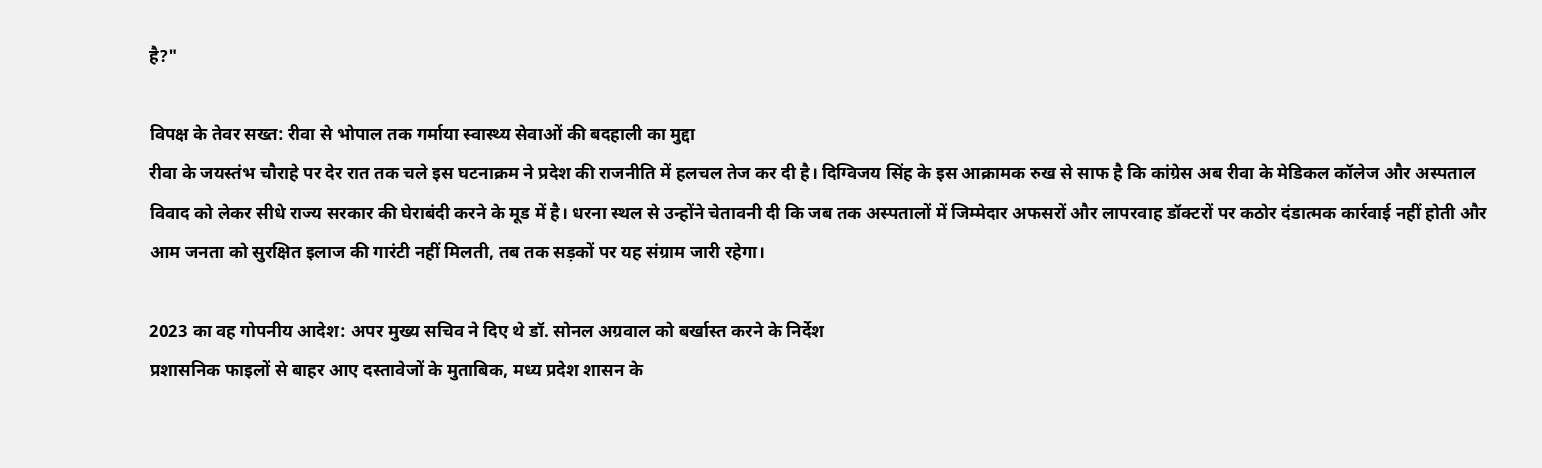है?"

विपक्ष के तेवर सख्त: रीवा से भोपाल तक गर्माया स्वास्थ्य सेवाओं की बदहाली का मुद्दा
रीवा के जयस्तंभ चौराहे पर देर रात तक चले इस घटनाक्रम ने प्रदेश की राजनीति में हलचल तेज कर दी है। दिग्विजय सिंह के इस आक्रामक रुख से साफ है कि कांग्रेस अब रीवा के मेडिकल कॉलेज और अस्पताल विवाद को लेकर सीधे राज्य सरकार की घेराबंदी करने के मूड में है। धरना स्थल से उन्होंने चेतावनी दी कि जब तक अस्पतालों में जिम्मेदार अफसरों और लापरवाह डॉक्टरों पर कठोर दंडात्मक कार्रवाई नहीं होती और आम जनता को सुरक्षित इलाज की गारंटी नहीं मिलती, तब तक सड़कों पर यह संग्राम जारी रहेगा।

2023 का वह गोपनीय आदेश: अपर मुख्य सचिव ने दिए थे डॉ. सोनल अग्रवाल को बर्खास्त करने के निर्देश
प्रशासनिक फाइलों से बाहर आए दस्तावेजों के मुताबिक, मध्य प्रदेश शासन के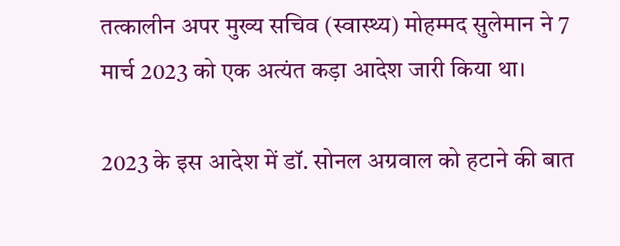तत्कालीन अपर मुख्य सचिव (स्वास्थ्य) मोहम्मद सुलेमान ने 7 मार्च 2023 को एक अत्यंत कड़ा आदेश जारी किया था।

2023 के इस आदेश में डॉ. सोनल अग्रवाल को हटाने की बात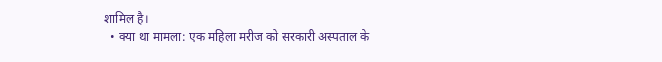शामिल है।
  • क्या था मामला: एक महिला मरीज को सरकारी अस्पताल के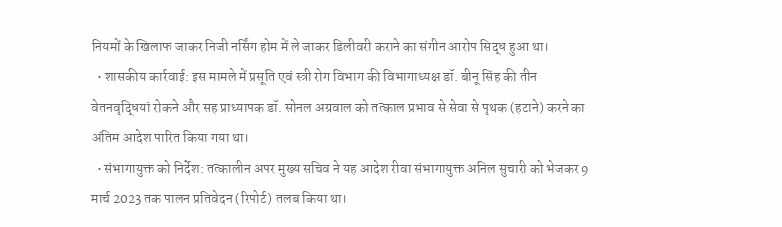नियमों के खिलाफ जाकर निजी नर्सिंग होम में ले जाकर डिलीवरी कराने का संगीन आरोप सिद्ध हुआ था।
  • शासकीय कार्रवाई: इस मामले में प्रसूति एवं स्त्री रोग विभाग की विभागाध्यक्ष डॉ. बीनू सिंह की तीन वेतनवृद्धियां रोकने और सह प्राध्यापक डॉ. सोनल अग्रवाल को तत्काल प्रभाव से सेवा से पृथक (हटाने) करने का अंतिम आदेश पारित किया गया था।
  • संभागायुक्त को निर्देश: तत्कालीन अपर मुख्य सचिव ने यह आदेश रीवा संभागायुक्त अनिल सुचारी को भेजकर 9 मार्च 2023 तक पालन प्रतिवेदन (रिपोर्ट) तलब किया था।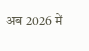अब 2026 में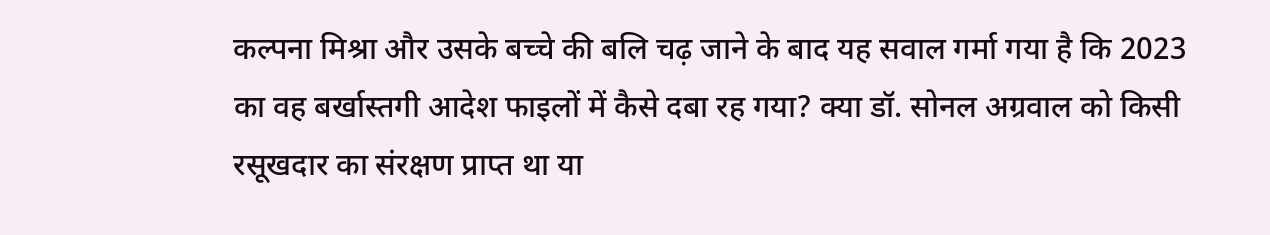कल्पना मिश्रा और उसके बच्चे की बलि चढ़ जाने के बाद यह सवाल गर्मा गया है कि 2023 का वह बर्खास्तगी आदेश फाइलों में कैसे दबा रह गया? क्या डॉ. सोनल अग्रवाल को किसी रसूखदार का संरक्षण प्राप्त था या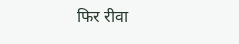फिर रीवा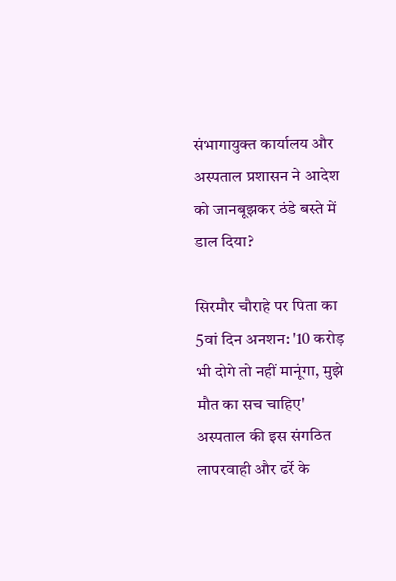संभागायुक्त कार्यालय और अस्पताल प्रशासन ने आदेश को जानबूझकर ठंडे बस्ते में डाल दिया?

सिरमौर चौराहे पर पिता का 5वां दिन अनशन: '10 करोड़ भी दोगे तो नहीं मानूंगा, मुझे मौत का सच चाहिए'
अस्पताल की इस संगठित लापरवाही और ढर्रे के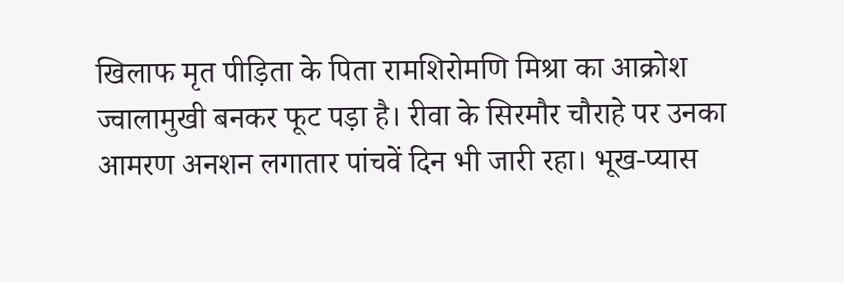खिलाफ मृत पीड़िता के पिता रामशिरोमणि मिश्रा का आक्रोश ज्वालामुखी बनकर फूट पड़ा है। रीवा के सिरमौर चौराहे पर उनका आमरण अनशन लगातार पांचवें दिन भी जारी रहा। भूख-प्यास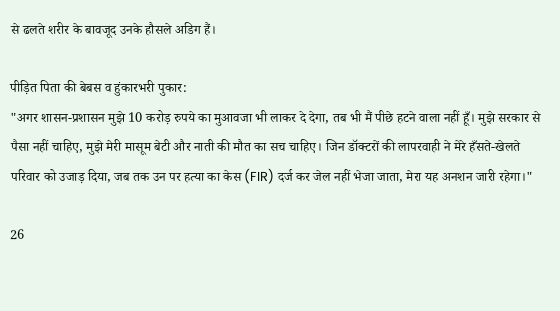से ढलते शरीर के बावजूद उनके हौसले अडिग हैं।

पीड़ित पिता की बेबस व हुंकारभरी पुकार:
"अगर शासन-प्रशासन मुझे 10 करोड़ रुपये का मुआवजा भी लाकर दे देगा, तब भी मैं पीछे हटने वाला नहीं हूँ। मुझे सरकार से पैसा नहीं चाहिए, मुझे मेरी मासूम बेटी और नाती की मौत का सच चाहिए। जिन डॉक्टरों की लापरवाही ने मेरे हँसते-खेलते परिवार को उजाड़ दिया, जब तक उन पर हत्या का केस (FIR) दर्ज कर जेल नहीं भेजा जाता, मेरा यह अनशन जारी रहेगा।"

26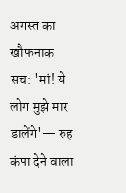अगस्त का खौफनाक सच: 'मां! ये लोग मुझे मार डालेंगे'— रुह कंपा देने वाला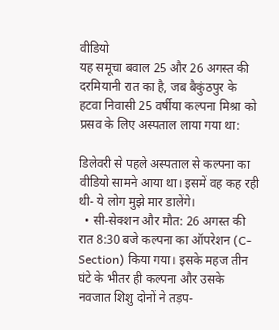वीडियो
यह समूचा बवाल 25 और 26 अगस्त की दरमियानी रात का है, जब बैकुंठपुर के हटवा निवासी 25 वर्षीया कल्पना मिश्रा को प्रसव के लिए अस्पताल लाया गया था:

डिलेवरी से पहले अस्पताल से कल्पना का वीडियो सामने आया था। इसमें वह कह रही थी- ये लोग मुझे मार डालेंगे।
  • सी-सेक्शन और मौत: 26 अगस्त की रात 8:30 बजे कल्पना का ऑपरेशन (C-Section) किया गया। इसके महज तीन घंटे के भीतर ही कल्पना और उसके नवजात शिशु दोनों ने तड़प-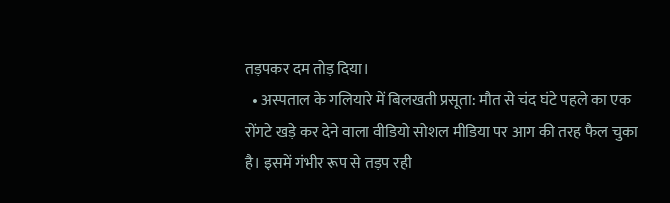तड़पकर दम तोड़ दिया।
  • अस्पताल के गलियारे में बिलखती प्रसूता: मौत से चंद घंटे पहले का एक रोंगटे खड़े कर देने वाला वीडियो सोशल मीडिया पर आग की तरह फैल चुका है। इसमें गंभीर रूप से तड़प रही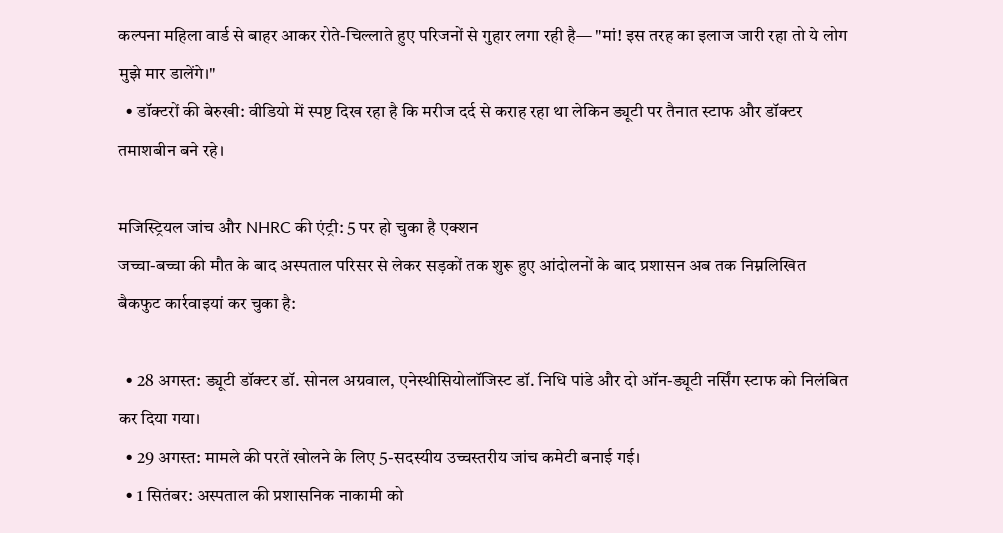कल्पना महिला वार्ड से बाहर आकर रोते-चिल्लाते हुए परिजनों से गुहार लगा रही है— "मां! इस तरह का इलाज जारी रहा तो ये लोग मुझे मार डालेंगे।"
  • डॉक्टरों की बेरुखी: वीडियो में स्पष्ट दिख रहा है कि मरीज दर्द से कराह रहा था लेकिन ड्यूटी पर तैनात स्टाफ और डॉक्टर तमाशबीन बने रहे।

मजिस्ट्रियल जांच और NHRC की एंट्री: 5 पर हो चुका है एक्शन
जच्चा-बच्चा की मौत के बाद अस्पताल परिसर से लेकर सड़कों तक शुरू हुए आंदोलनों के बाद प्रशासन अब तक निम्नलिखित बैकफुट कार्रवाइयां कर चुका है:

  • 28 अगस्त: ड्यूटी डॉक्टर डॉ. सोनल अग्रवाल, एनेस्थीसियोलॉजिस्ट डॉ. निधि पांडे और दो ऑन-ड्यूटी नर्सिंग स्टाफ को निलंबित कर दिया गया।
  • 29 अगस्त: मामले की परतें खोलने के लिए 5-सदस्यीय उच्चस्तरीय जांच कमेटी बनाई गई।
  • 1 सितंबर: अस्पताल की प्रशासनिक नाकामी को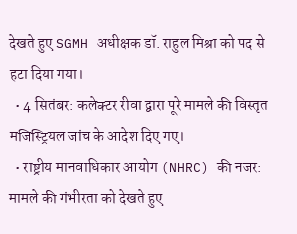देखते हुए SGMH अधीक्षक डॉ. राहुल मिश्रा को पद से हटा दिया गया।
  • 4 सितंबर: कलेक्टर रीवा द्वारा पूरे मामले की विस्तृत मजिस्ट्रियल जांच के आदेश दिए गए।
  • राष्ट्रीय मानवाधिकार आयोग (NHRC) की नजर: मामले की गंभीरता को देखते हुए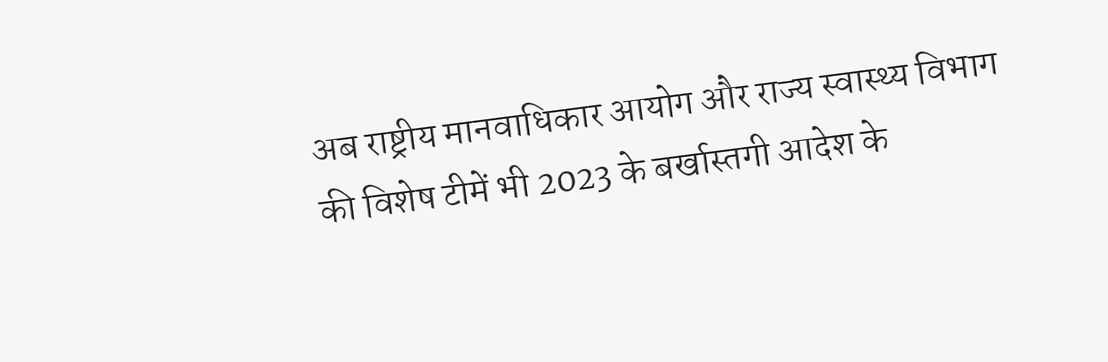अब राष्ट्रीय मानवाधिकार आयोग और राज्य स्वास्थ्य विभाग की विशेष टीमें भी 2023 के बर्खास्तगी आदेश के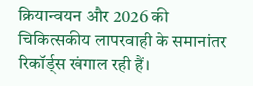क्रियान्वयन और 2026 की चिकित्सकीय लापरवाही के समानांतर रिकॉर्ड्स खंगाल रही हैं।